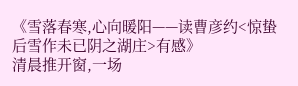《雪落春寒,心向暖阳——读曹彦约<惊蛰后雪作未已阴之湖庄>有感》
清晨推开窗,一场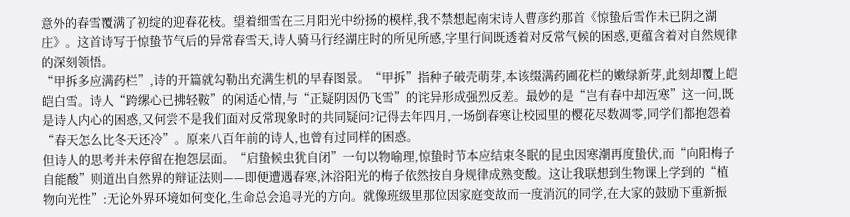意外的春雪覆满了初绽的迎春花枝。望着细雪在三月阳光中纷扬的模样,我不禁想起南宋诗人曹彦约那首《惊蛰后雪作未已阴之湖庄》。这首诗写于惊蛰节气后的异常春雪天,诗人骑马行经湖庄时的所见所感,字里行间既透着对反常气候的困惑,更蕴含着对自然规律的深刻领悟。
“甲拆多应满药栏”,诗的开篇就勾勒出充满生机的早春图景。“甲拆”指种子破壳萌芽,本该缀满药圃花栏的嫩绿新芽,此刻却覆上皑皑白雪。诗人“跨缧心已拂轻鞍”的闲适心情,与“正疑阴因仍飞雪”的诧异形成强烈反差。最妙的是“岂有春中却沍寒”这一问,既是诗人内心的困惑,又何尝不是我们面对反常现象时的共同疑问?记得去年四月,一场倒春寒让校园里的樱花尽数凋零,同学们都抱怨着“春天怎么比冬天还冷”。原来八百年前的诗人,也曾有过同样的困惑。
但诗人的思考并未停留在抱怨层面。“启蛰候虫犹自闭”一句以物喻理,惊蛰时节本应结束冬眠的昆虫因寒潮再度蛰伏,而“向阳梅子自能酸”则道出自然界的辩证法则——即便遭遇春寒,沐浴阳光的梅子依然按自身规律成熟变酸。这让我联想到生物课上学到的“植物向光性”:无论外界环境如何变化,生命总会追寻光的方向。就像班级里那位因家庭变故而一度消沉的同学,在大家的鼓励下重新振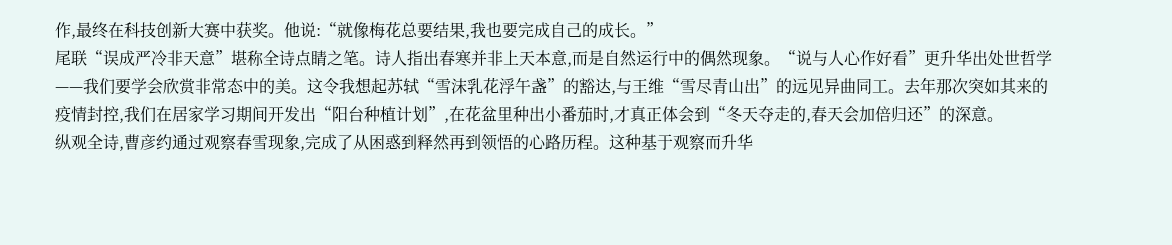作,最终在科技创新大赛中获奖。他说:“就像梅花总要结果,我也要完成自己的成长。”
尾联“误成严冷非天意”堪称全诗点睛之笔。诗人指出春寒并非上天本意,而是自然运行中的偶然现象。“说与人心作好看”更升华出处世哲学——我们要学会欣赏非常态中的美。这令我想起苏轼“雪沫乳花浮午盏”的豁达,与王维“雪尽青山出”的远见异曲同工。去年那次突如其来的疫情封控,我们在居家学习期间开发出“阳台种植计划”,在花盆里种出小番茄时,才真正体会到“冬天夺走的,春天会加倍归还”的深意。
纵观全诗,曹彦约通过观察春雪现象,完成了从困惑到释然再到领悟的心路历程。这种基于观察而升华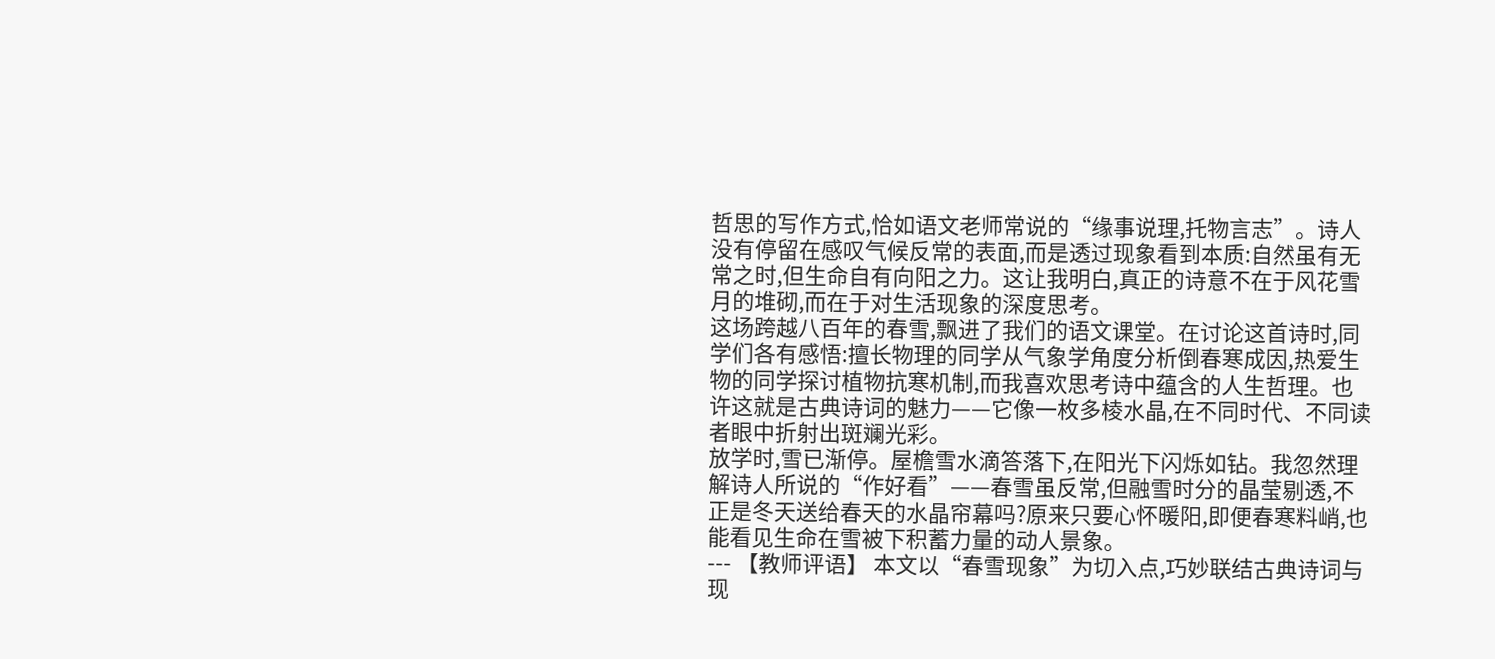哲思的写作方式,恰如语文老师常说的“缘事说理,托物言志”。诗人没有停留在感叹气候反常的表面,而是透过现象看到本质:自然虽有无常之时,但生命自有向阳之力。这让我明白,真正的诗意不在于风花雪月的堆砌,而在于对生活现象的深度思考。
这场跨越八百年的春雪,飘进了我们的语文课堂。在讨论这首诗时,同学们各有感悟:擅长物理的同学从气象学角度分析倒春寒成因,热爱生物的同学探讨植物抗寒机制,而我喜欢思考诗中蕴含的人生哲理。也许这就是古典诗词的魅力——它像一枚多棱水晶,在不同时代、不同读者眼中折射出斑斓光彩。
放学时,雪已渐停。屋檐雪水滴答落下,在阳光下闪烁如钻。我忽然理解诗人所说的“作好看”——春雪虽反常,但融雪时分的晶莹剔透,不正是冬天送给春天的水晶帘幕吗?原来只要心怀暖阳,即便春寒料峭,也能看见生命在雪被下积蓄力量的动人景象。
--- 【教师评语】 本文以“春雪现象”为切入点,巧妙联结古典诗词与现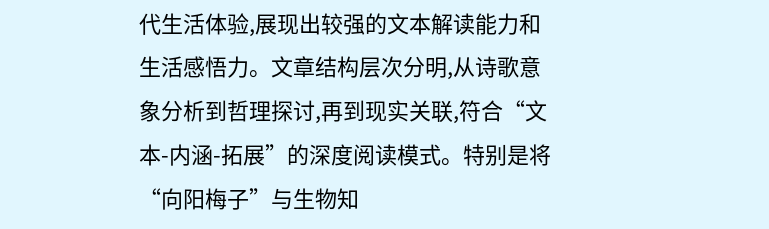代生活体验,展现出较强的文本解读能力和生活感悟力。文章结构层次分明,从诗歌意象分析到哲理探讨,再到现实关联,符合“文本-内涵-拓展”的深度阅读模式。特别是将“向阳梅子”与生物知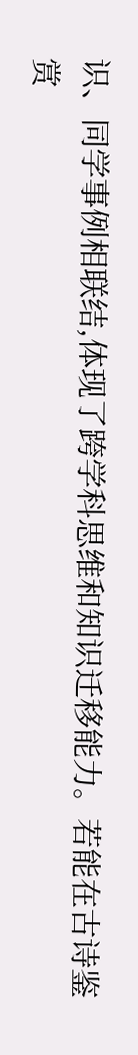识、同学事例相联结,体现了跨学科思维和知识迁移能力。若能在古诗鉴赏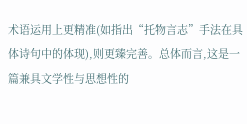术语运用上更精准(如指出“托物言志”手法在具体诗句中的体现),则更臻完善。总体而言,这是一篇兼具文学性与思想性的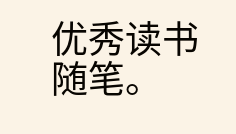优秀读书随笔。